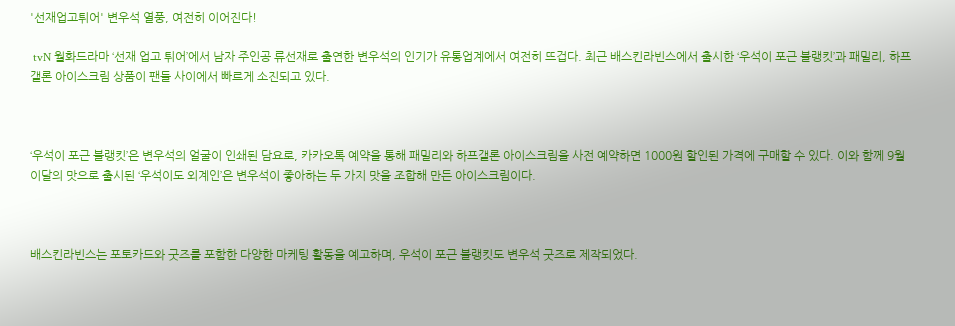'선재업고튀어' 변우석 열풍, 여전히 이어진다!

 tvN 월화드라마 ‘선재 업고 튀어’에서 남자 주인공 류선재로 출연한 변우석의 인기가 유통업계에서 여전히 뜨겁다. 최근 배스킨라빈스에서 출시한 ‘우석이 포근 블랭킷’과 패밀리, 하프갤론 아이스크림 상품이 팬들 사이에서 빠르게 소진되고 있다.



‘우석이 포근 블랭킷’은 변우석의 얼굴이 인쇄된 담요로, 카카오톡 예약을 통해 패밀리와 하프갤론 아이스크림을 사전 예약하면 1000원 할인된 가격에 구매할 수 있다. 이와 함께 9월 이달의 맛으로 출시된 ‘우석이도 외계인’은 변우석이 좋아하는 두 가지 맛을 조합해 만든 아이스크림이다.



배스킨라빈스는 포토카드와 굿즈를 포함한 다양한 마케팅 활동을 예고하며, 우석이 포근 블랭킷도 변우석 굿즈로 제작되었다.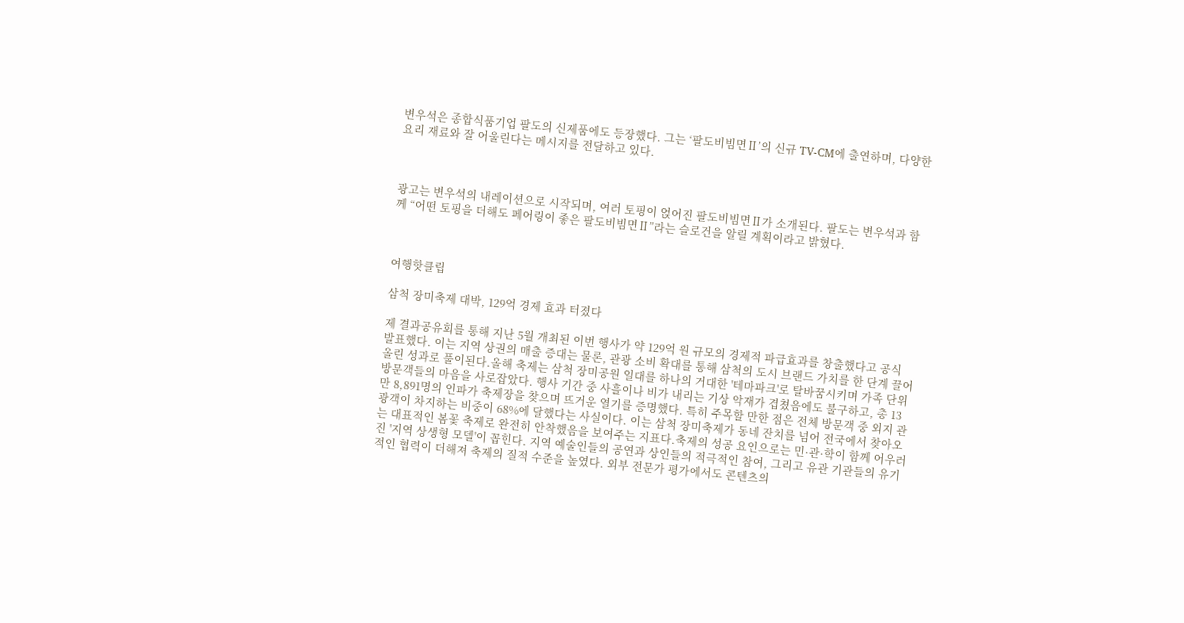변우석은 종합식품기업 팔도의 신제품에도 등장했다. 그는 ‘팔도비빔면Ⅱ’의 신규 TV-CM에 출연하며, 다양한 요리 재료와 잘 어울린다는 메시지를 전달하고 있다.



광고는 변우석의 내레이션으로 시작되며, 여러 토핑이 얹어진 팔도비빔면Ⅱ가 소개된다. 팔도는 변우석과 함께 “어떤 토핑을 더해도 페어링이 좋은 팔도비빔면Ⅱ”라는 슬로건을 알릴 계획이라고 밝혔다.



여행핫클립

삼척 장미축제 대박, 129억 경제 효과 터졌다

제 결과공유회를 통해 지난 5월 개최된 이번 행사가 약 129억 원 규모의 경제적 파급효과를 창출했다고 공식 발표했다. 이는 지역 상권의 매출 증대는 물론, 관광 소비 확대를 통해 삼척의 도시 브랜드 가치를 한 단계 끌어올린 성과로 풀이된다.올해 축제는 삼척 장미공원 일대를 하나의 거대한 '테마파크'로 탈바꿈시키며 가족 단위 방문객들의 마음을 사로잡았다. 행사 기간 중 사흘이나 비가 내리는 기상 악재가 겹쳤음에도 불구하고, 총 13만 8,891명의 인파가 축제장을 찾으며 뜨거운 열기를 증명했다. 특히 주목할 만한 점은 전체 방문객 중 외지 관광객이 차지하는 비중이 68%에 달했다는 사실이다. 이는 삼척 장미축제가 동네 잔치를 넘어 전국에서 찾아오는 대표적인 봄꽃 축제로 완전히 안착했음을 보여주는 지표다.축제의 성공 요인으로는 민·관·학이 함께 어우러진 '지역 상생형 모델'이 꼽힌다. 지역 예술인들의 공연과 상인들의 적극적인 참여, 그리고 유관 기관들의 유기적인 협력이 더해져 축제의 질적 수준을 높였다. 외부 전문가 평가에서도 콘텐츠의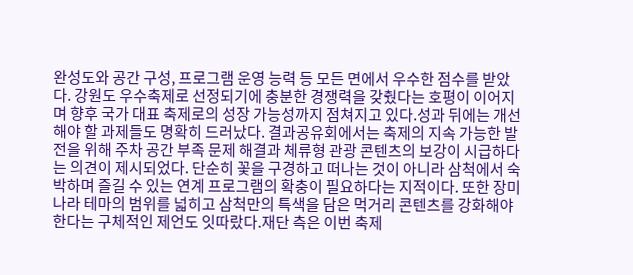완성도와 공간 구성, 프로그램 운영 능력 등 모든 면에서 우수한 점수를 받았다. 강원도 우수축제로 선정되기에 충분한 경쟁력을 갖췄다는 호평이 이어지며 향후 국가 대표 축제로의 성장 가능성까지 점쳐지고 있다.성과 뒤에는 개선해야 할 과제들도 명확히 드러났다. 결과공유회에서는 축제의 지속 가능한 발전을 위해 주차 공간 부족 문제 해결과 체류형 관광 콘텐츠의 보강이 시급하다는 의견이 제시되었다. 단순히 꽃을 구경하고 떠나는 것이 아니라 삼척에서 숙박하며 즐길 수 있는 연계 프로그램의 확충이 필요하다는 지적이다. 또한 장미나라 테마의 범위를 넓히고 삼척만의 특색을 담은 먹거리 콘텐츠를 강화해야 한다는 구체적인 제언도 잇따랐다.재단 측은 이번 축제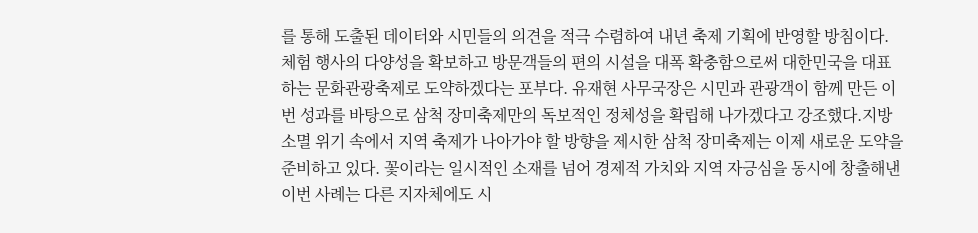를 통해 도출된 데이터와 시민들의 의견을 적극 수렴하여 내년 축제 기획에 반영할 방침이다. 체험 행사의 다양성을 확보하고 방문객들의 편의 시설을 대폭 확충함으로써 대한민국을 대표하는 문화관광축제로 도약하겠다는 포부다. 유재현 사무국장은 시민과 관광객이 함께 만든 이번 성과를 바탕으로 삼척 장미축제만의 독보적인 정체성을 확립해 나가겠다고 강조했다.지방 소멸 위기 속에서 지역 축제가 나아가야 할 방향을 제시한 삼척 장미축제는 이제 새로운 도약을 준비하고 있다. 꽃이라는 일시적인 소재를 넘어 경제적 가치와 지역 자긍심을 동시에 창출해낸 이번 사례는 다른 지자체에도 시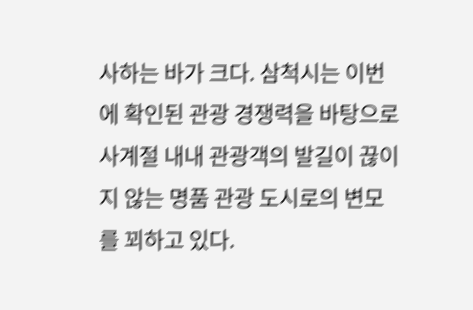사하는 바가 크다. 삼척시는 이번에 확인된 관광 경쟁력을 바탕으로 사계절 내내 관광객의 발길이 끊이지 않는 명품 관광 도시로의 변모를 꾀하고 있다.